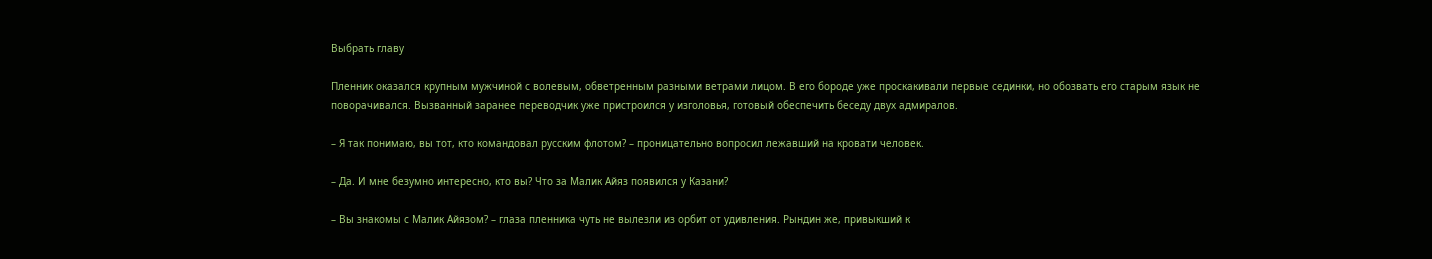Выбрать главу

Пленник оказался крупным мужчиной с волевым, обветренным разными ветрами лицом. В его бороде уже проскакивали первые сединки, но обозвать его старым язык не поворачивался. Вызванный заранее переводчик уже пристроился у изголовья, готовый обеспечить беседу двух адмиралов.

– Я так понимаю, вы тот, кто командовал русским флотом? – проницательно вопросил лежавший на кровати человек.

– Да. И мне безумно интересно, кто вы? Что за Малик Айяз появился у Казани?

– Вы знакомы с Малик Айязом? – глаза пленника чуть не вылезли из орбит от удивления. Рындин же, привыкший к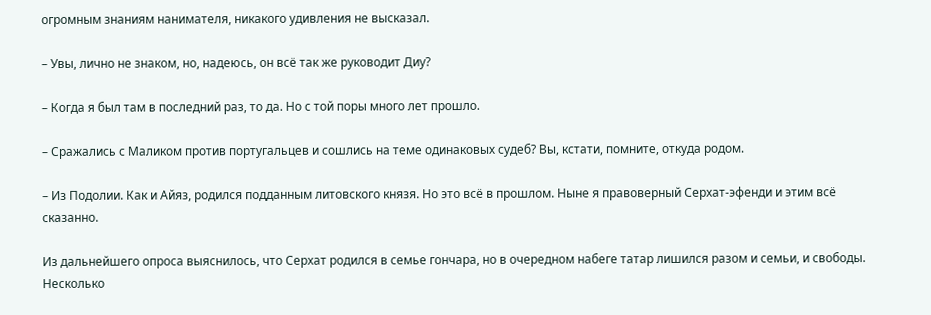огромным знаниям нанимателя, никакого удивления не высказал.

– Увы, лично не знаком, но, надеюсь, он всё так же руководит Диу?

– Когда я был там в последний раз, то да. Но с той поры много лет прошло.

– Сражались с Маликом против португальцев и сошлись на теме одинаковых судеб? Вы, кстати, помните, откуда родом.

– Из Подолии. Как и Айяз, родился подданным литовского князя. Но это всё в прошлом. Ныне я правоверный Серхат-эфенди и этим всё сказанно.

Из дальнейшего опроса выяснилось, что Серхат родился в семье гончара, но в очередном набеге татар лишился разом и семьи, и свободы. Несколько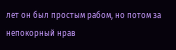лет он был простым рабом, но потом за непокорный нрав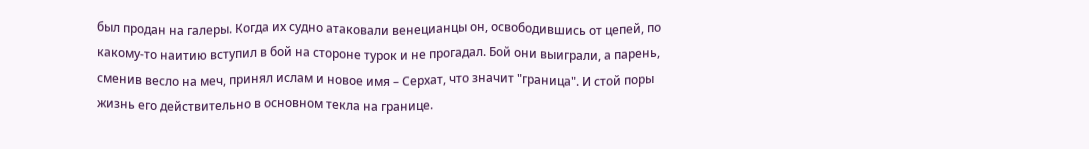был продан на галеры. Когда их судно атаковали венецианцы он, освободившись от цепей, по какому-то наитию вступил в бой на стороне турок и не прогадал. Бой они выиграли, а парень, сменив весло на меч, принял ислам и новое имя – Серхат, что значит "граница". И стой поры жизнь его действительно в основном текла на границе.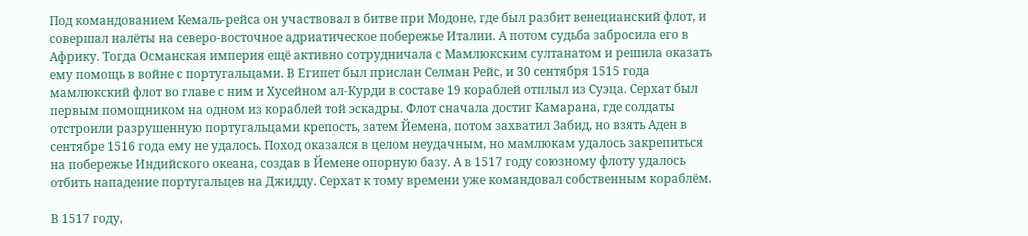Под командованием Кемаль-рейса он участвовал в битве при Модоне, где был разбит венецианский флот, и совершал налёты на северо-восточное адриатическое побережье Италии. А потом судьба забросила его в Африку. Тогда Османская империя ещё активно сотрудничала с Мамлюкским султанатом и решила оказать ему помощь в войне с португальцами. В Египет был прислан Селман Рейс, и 30 сентября 1515 года мамлюкский флот во главе с ним и Хусейном ал-Курди в составе 19 кораблей отплыл из Суэца. Серхат был первым помощником на одном из кораблей той эскадры. Флот сначала достиг Камарана, где солдаты отстроили разрушенную португальцами крепость, затем Йемена, потом захватил Забид, но взять Аден в сентябре 1516 года ему не удалось. Поход оказался в целом неудачным, но мамлюкам удалось закрепиться на побережье Индийского океана, создав в Йемене опорную базу. А в 1517 году союзному флоту удалось отбить нападение португальцев на Джидду. Серхат к тому времени уже командовал собственным кораблём.

В 1517 году,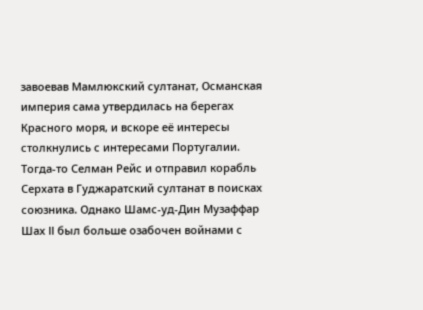завоевав Мамлюкский султанат, Османская империя сама утвердилась на берегах Красного моря, и вскоре её интересы столкнулись с интересами Португалии. Тогда-то Селман Рейс и отправил корабль Серхата в Гуджаратский султанат в поисках союзника. Однако Шамс-уд-Дин Музаффар Шах II был больше озабочен войнами с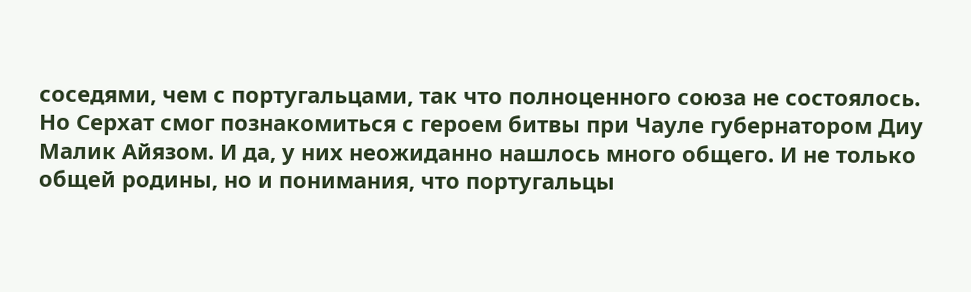соседями, чем с португальцами, так что полноценного союза не состоялось. Но Серхат смог познакомиться с героем битвы при Чауле губернатором Диу Малик Айязом. И да, у них неожиданно нашлось много общего. И не только общей родины, но и понимания, что португальцы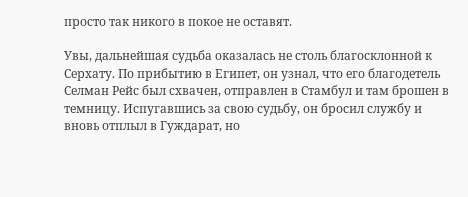просто так никого в покое не оставят.

Увы, дальнейшая судьба оказалась не столь благосклонной к Серхату. По прибытию в Египет, он узнал, что его благодетель Селман Рейс был схвачен, отправлен в Стамбул и там брошен в темницу. Испугавшись за свою судьбу, он бросил службу и вновь отплыл в Гуждарат, но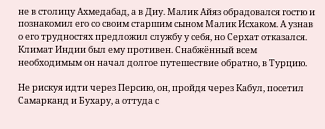не в столицу Ахмедабад, а в Диу. Малик Айяз обрадовался гостю и познакомил его со своим старшим сыном Малик Исхаком. А узнав о его трудностях предложил службу у себя, но Серхат отказался. Климат Индии был ему противен. Снабжённый всем необходимым он начал долгое путешествие обратно, в Турцию.

Не рискуя идти через Персию, он, пройдя через Кабул, посетил Самарканд и Бухару, а оттуда с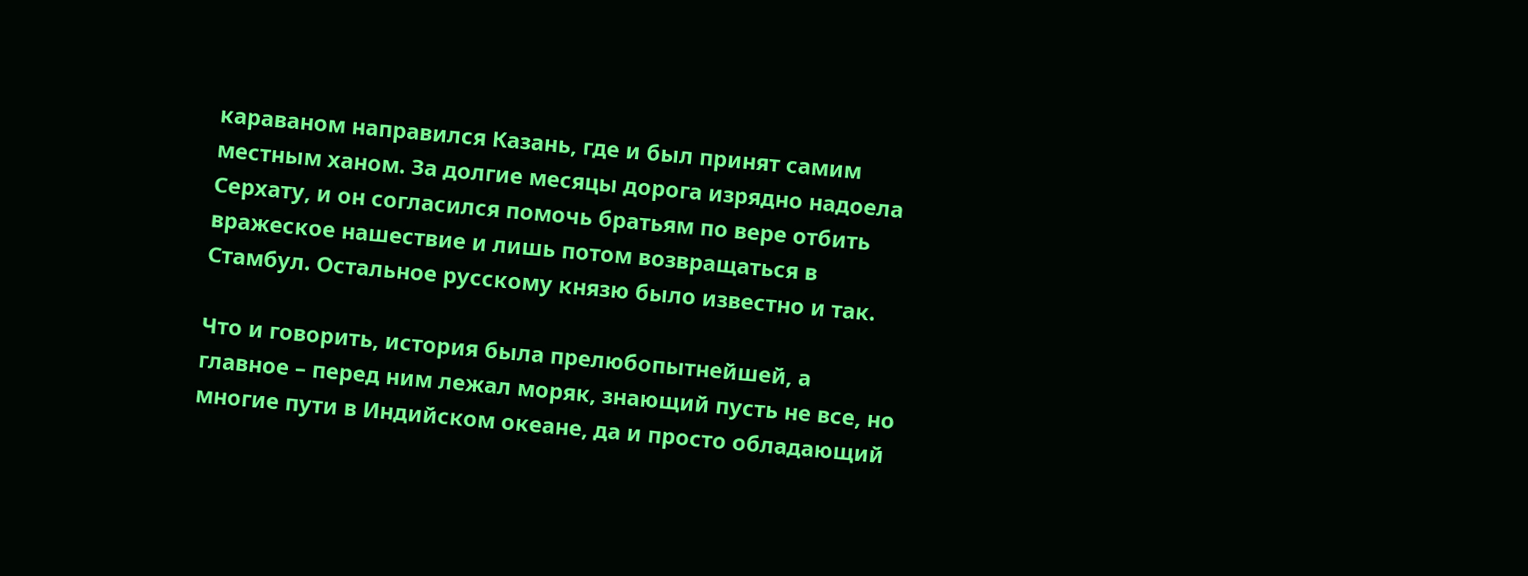караваном направился Казань, где и был принят самим местным ханом. За долгие месяцы дорога изрядно надоела Серхату, и он согласился помочь братьям по вере отбить вражеское нашествие и лишь потом возвращаться в Стамбул. Остальное русскому князю было известно и так.

Что и говорить, история была прелюбопытнейшей, а главное – перед ним лежал моряк, знающий пусть не все, но многие пути в Индийском океане, да и просто обладающий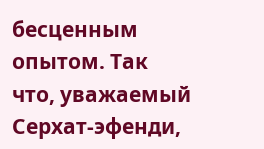бесценным опытом. Так что, уважаемый Серхат-эфенди,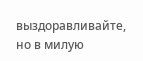выздоравливайте, но в милую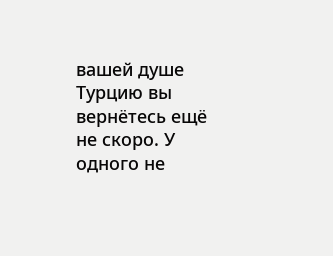вашей душе Турцию вы вернётесь ещё не скоро. У одного не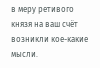в меру ретивого князя на ваш счёт возникли кое-какие мысли.